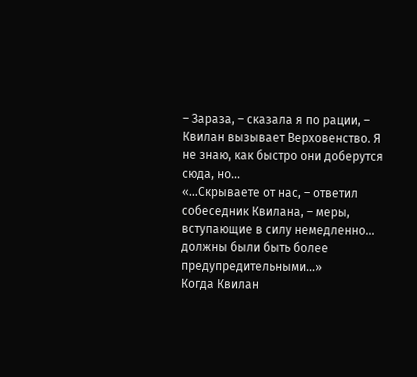– Зараза, – сказала я по рации, – Квилан вызывает Верховенство. Я не знаю, как быстро они доберутся сюда, но…
«…Скрываете от нас, – ответил собеседник Квилана, – меры, вступающие в силу немедленно… должны были быть более предупредительными…»
Когда Квилан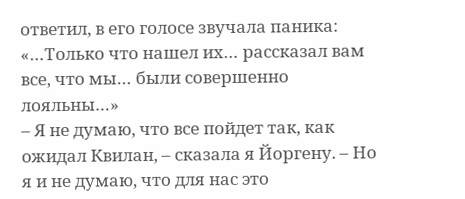ответил, в его голосе звучала паника:
«…Только что нашел их… рассказал вам все, что мы… были совершенно лояльны…»
– Я не думаю, что все пойдет так, как ожидал Квилан, – сказала я Йоргену. – Но я и не думаю, что для нас это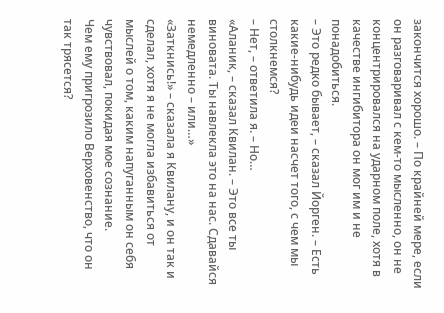закончится хорошо. – По крайней мере, если он разговаривал с кем-то мысленно, он не концентрировался на ударном поле, хотя в качестве ингибитора он мог им и не понадобиться.
– Это редко бывает, – сказал Йорген. – Есть какие-нибудь идеи насчет того, с чем мы столкнемся?
– Нет, – ответила я. – Но…
«Аланик, – сказал Квилан. – Это все ты виновата. Ты навлекла это на нас. Сдавайся немедленно – или…»
«Заткнись!» – сказала я Квилану, и он так и сделал, хотя я не могла избавиться от мыслей о том, каким напуганным он себя чувствовал, покидая мое сознание.
Чем ему пригрозило Верховенство, что он так трясется?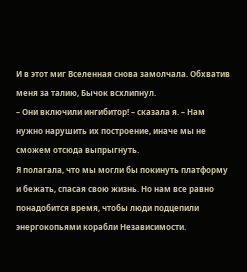И в этот миг Вселенная снова замолчала. Обхватив меня за талию, Бычок всхлипнул.
– Они включили ингибитор! – сказала я. – Нам нужно нарушить их построение, иначе мы не сможем отсюда выпрыгнуть.
Я полагала, что мы могли бы покинуть платформу и бежать, спасая свою жизнь. Но нам все равно понадобится время, чтобы люди подцепили энергокопьями корабли Независимости.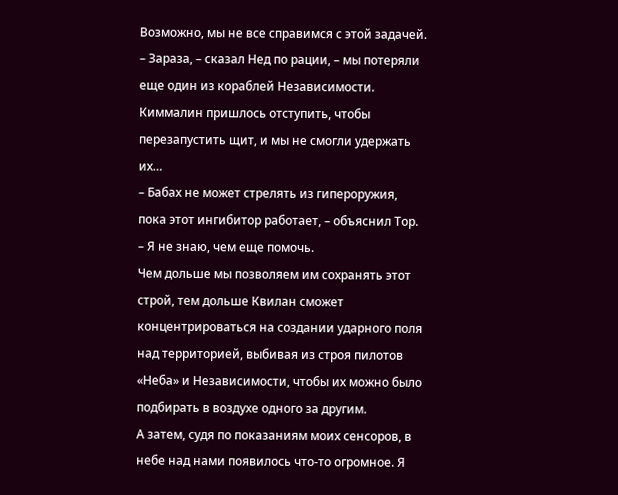Возможно, мы не все справимся с этой задачей.
– Зараза, – сказал Нед по рации, – мы потеряли еще один из кораблей Независимости. Киммалин пришлось отступить, чтобы перезапустить щит, и мы не смогли удержать их…
– Бабах не может стрелять из гипероружия, пока этот ингибитор работает, – объяснил Тор. – Я не знаю, чем еще помочь.
Чем дольше мы позволяем им сохранять этот строй, тем дольше Квилан сможет концентрироваться на создании ударного поля над территорией, выбивая из строя пилотов «Неба» и Независимости, чтобы их можно было подбирать в воздухе одного за другим.
А затем, судя по показаниям моих сенсоров, в небе над нами появилось что-то огромное. Я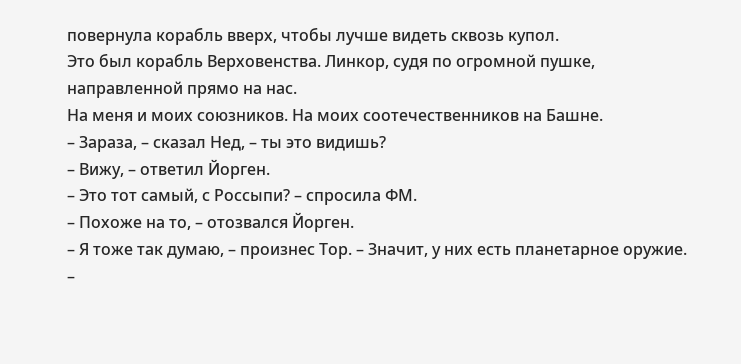повернула корабль вверх, чтобы лучше видеть сквозь купол.
Это был корабль Верховенства. Линкор, судя по огромной пушке, направленной прямо на нас.
На меня и моих союзников. На моих соотечественников на Башне.
– Зараза, – сказал Нед, – ты это видишь?
– Вижу, – ответил Йорген.
– Это тот самый, с Россыпи? – спросила ФМ.
– Похоже на то, – отозвался Йорген.
– Я тоже так думаю, – произнес Тор. – Значит, у них есть планетарное оружие.
–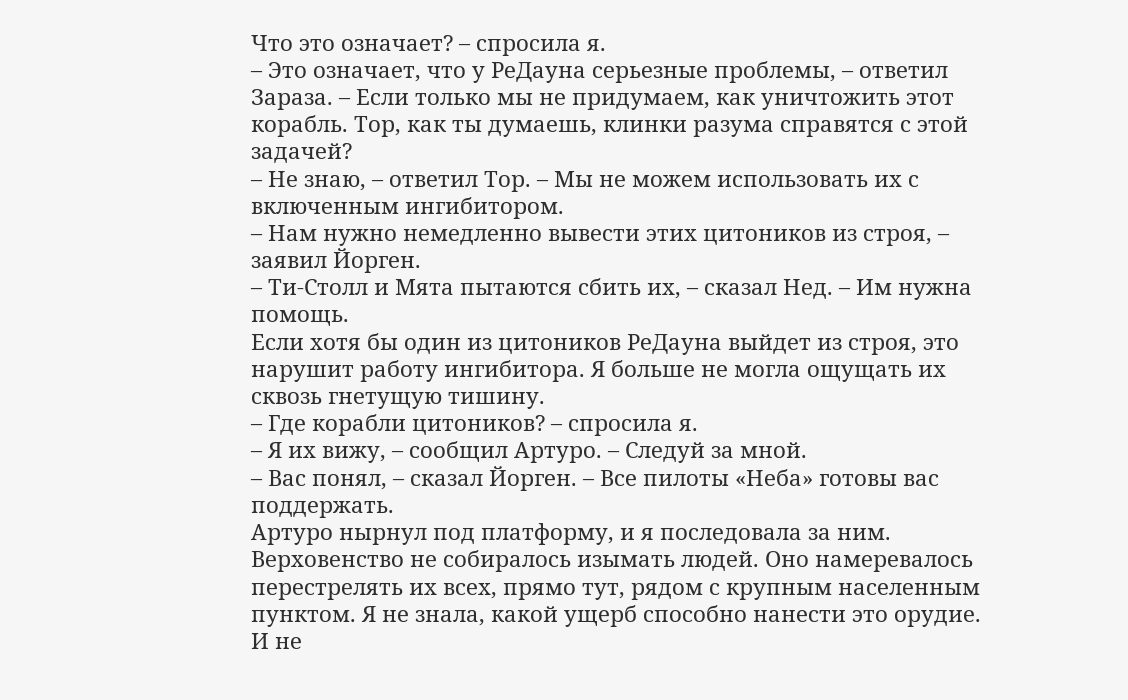Что это означает? – спросила я.
– Это означает, что у РеДауна серьезные проблемы, – ответил Зараза. – Если только мы не придумаем, как уничтожить этот корабль. Тор, как ты думаешь, клинки разума справятся с этой задачей?
– Не знаю, – ответил Тор. – Мы не можем использовать их с включенным ингибитором.
– Нам нужно немедленно вывести этих цитоников из строя, – заявил Йорген.
– Ти-Столл и Мята пытаются сбить их, – сказал Нед. – Им нужна помощь.
Если хотя бы один из цитоников РеДауна выйдет из строя, это нарушит работу ингибитора. Я больше не могла ощущать их сквозь гнетущую тишину.
– Где корабли цитоников? – спросила я.
– Я их вижу, – сообщил Артуро. – Следуй за мной.
– Вас понял, – сказал Йорген. – Все пилоты «Неба» готовы вас поддержать.
Артуро нырнул под платформу, и я последовала за ним. Верховенство не собиралось изымать людей. Оно намеревалось перестрелять их всех, прямо тут, рядом с крупным населенным пунктом. Я не знала, какой ущерб способно нанести это орудие.
И не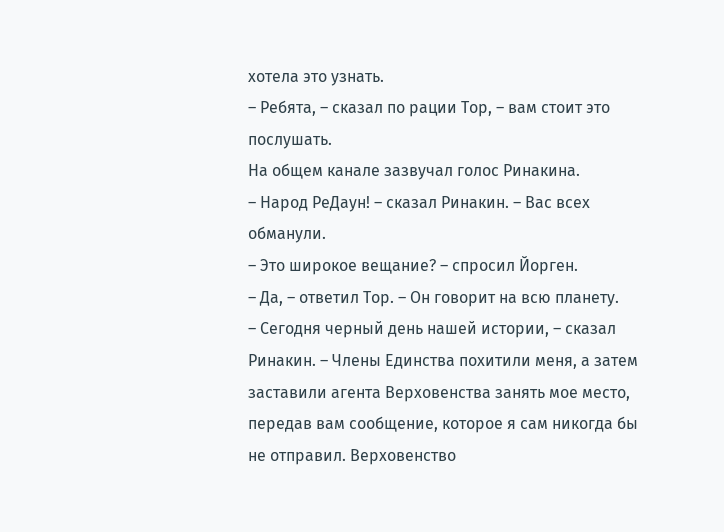хотела это узнать.
– Ребята, – сказал по рации Тор, – вам стоит это послушать.
На общем канале зазвучал голос Ринакина.
– Народ РеДаун! – сказал Ринакин. – Вас всех обманули.
– Это широкое вещание? – спросил Йорген.
– Да, – ответил Тор. – Он говорит на всю планету.
– Сегодня черный день нашей истории, – сказал Ринакин. – Члены Единства похитили меня, а затем заставили агента Верховенства занять мое место, передав вам сообщение, которое я сам никогда бы не отправил. Верховенство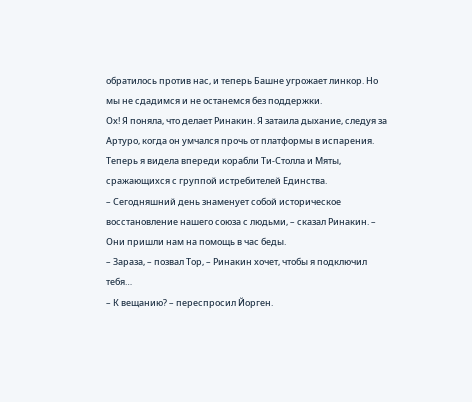обратилось против нас, и теперь Башне угрожает линкор. Но мы не сдадимся и не останемся без поддержки.
Ох! Я поняла, что делает Ринакин. Я затаила дыхание, следуя за Артуро, когда он умчался прочь от платформы в испарения. Теперь я видела впереди корабли Ти-Столла и Мяты, сражающихся с группой истребителей Единства.
– Сегодняшний день знаменует собой историческое восстановление нашего союза с людьми, – сказал Ринакин. – Они пришли нам на помощь в час беды.
– Зараза, – позвал Тор, – Ринакин хочет, чтобы я подключил тебя…
– К вещанию? – переспросил Йорген.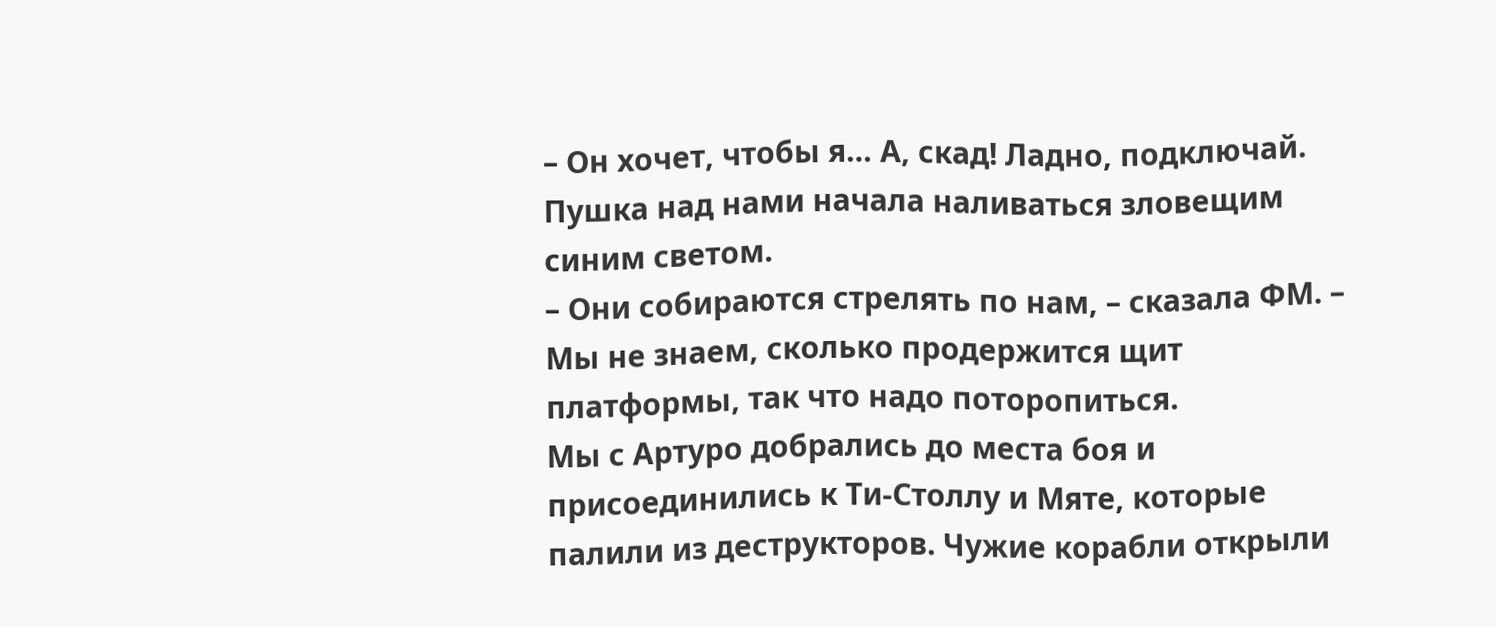– Он хочет, чтобы я… А, скад! Ладно, подключай.
Пушка над нами начала наливаться зловещим синим светом.
– Они собираются стрелять по нам, – сказала ФМ. – Мы не знаем, сколько продержится щит платформы, так что надо поторопиться.
Мы с Артуро добрались до места боя и присоединились к Ти-Столлу и Мяте, которые палили из деструкторов. Чужие корабли открыли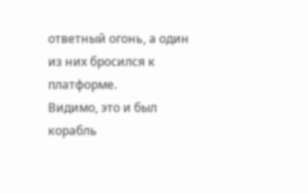ответный огонь, а один из них бросился к платформе.
Видимо, это и был корабль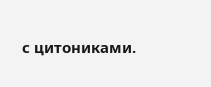с цитониками.